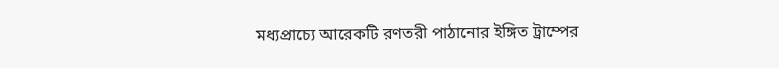মধ্যপ্রাচ্যে আরেকটি রণতরী পাঠানোর ইঙ্গিত ট্রাম্পের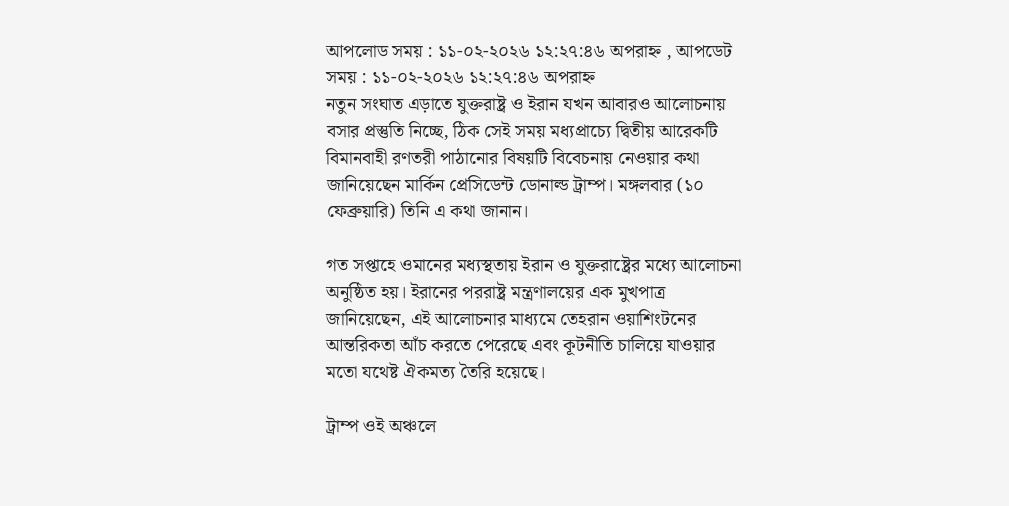আপলোড সময় : ১১-০২-২০২৬ ১২:২৭:৪৬ অপরাহ্ন , আপডেট সময় : ১১-০২-২০২৬ ১২:২৭:৪৬ অপরাহ্ন
নতুন সংঘাত এড়াতে যুক্তরাষ্ট্র ও ইরান যখন আবারও আলোচনায় বসার প্রস্তুতি নিচ্ছে, ঠিক সেই সময় মধ্যপ্রাচ্যে দ্বিতীয় আরেকটি বিমানবাহী রণতরী পাঠানোর বিষয়টি বিবেচনায় নেওয়ার কথা জানিয়েছেন মার্কিন প্রেসিডেন্ট ডোনাল্ড ট্রাম্প। মঙ্গলবার (১০ ফেব্রুয়ারি) তিনি এ কথা জানান।

গত সপ্তাহে ওমানের মধ্যস্থতায় ইরান ও যুক্তরাষ্ট্রের মধ্যে আলোচনা অনুষ্ঠিত হয়। ইরানের পররাষ্ট্র মন্ত্রণালয়ের এক মুখপাত্র জানিয়েছেন, এই আলোচনার মাধ্যমে তেহরান ওয়াশিংটনের আন্তরিকতা আঁচ করতে পেরেছে এবং কূটনীতি চালিয়ে যাওয়ার মতো যথেষ্ট ঐকমত্য তৈরি হয়েছে।

ট্রাম্প ওই অঞ্চলে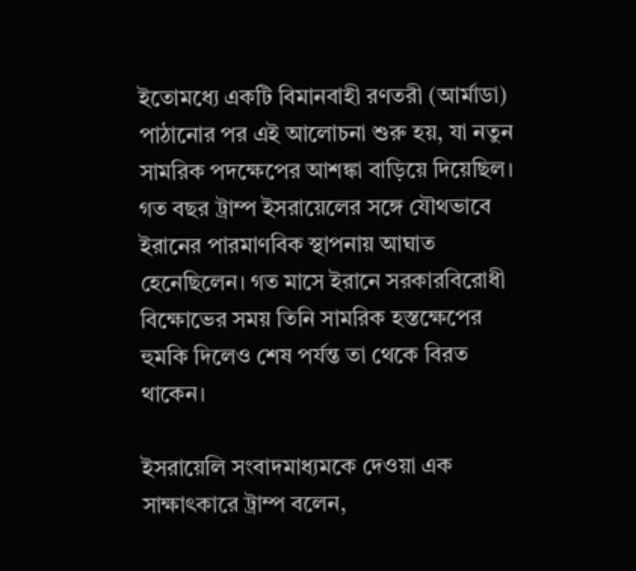ইতোমধ্যে একটি বিমানবাহী রণতরী (আর্মাডা) পাঠানোর পর এই আলোচনা শুরু হয়, যা নতুন সামরিক পদক্ষেপের আশঙ্কা বাড়িয়ে দিয়েছিল। গত বছর ট্রাম্প ইসরায়েলের সঙ্গে যৌথভাবে ইরানের পারমাণবিক স্থাপনায় আঘাত হেনেছিলেন। গত মাসে ইরানে সরকারবিরোধী বিক্ষোভের সময় তিনি সামরিক হস্তক্ষেপের হুমকি দিলেও শেষ পর্যন্ত তা থেকে বিরত থাকেন।

ইসরায়েলি সংবাদমাধ্যমকে দেওয়া এক সাক্ষাৎকারে ট্রাম্প বলেন,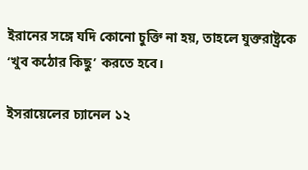ইরানের সঙ্গে যদি কোনো চুক্তি না হয়, তাহলে যুক্তরাষ্ট্রকে ‘খুব কঠোর কিছু’ করতে হবে।

ইসরায়েলের চ্যানেল ১২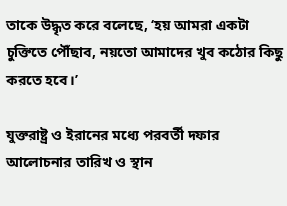তাকে উদ্ধৃত করে বলেছে, ‘হয় আমরা একটা চুক্তিতে পৌঁছাব, নয়তো আমাদের খুব কঠোর কিছু করতে হবে।’

যুক্তরাষ্ট্র ও ইরানের মধ্যে পরবর্তী দফার আলোচনার তারিখ ও স্থান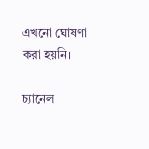এখনো ঘোষণা করা হয়নি।

চ্যানেল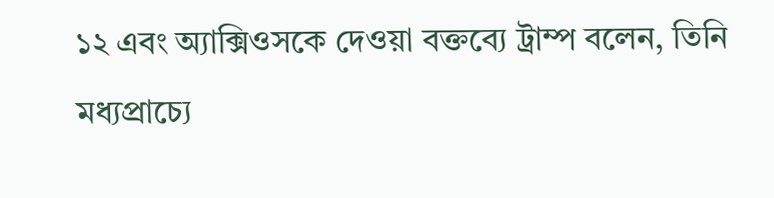১২ এবং অ্যাক্সিওসকে দেওয়া বক্তব্যে ট্রাম্প বলেন, তিনি মধ্যপ্রাচ্যে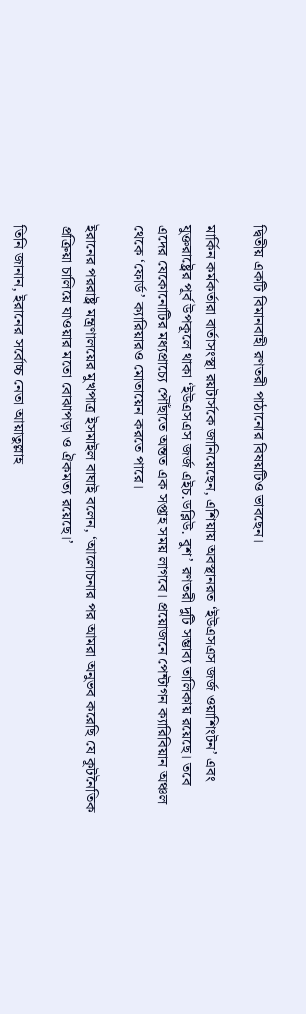দ্বিতীয় একটি বিমানবাহী রণতরী পাঠানোর বিষয়টিও ভাবছেন।

মার্কিন কর্মকর্তারা বার্তাসংস্থা রয়টার্সকে জানিয়েছেন, এশিয়ায় অবস্থানরত ‘ইউএসএস জর্জ ওয়াশিংটন’ এবং যুক্তরাষ্ট্রের পূর্ব উপকূলে থাকা ‘ইউএসএস জর্জ এইচ.ডব্লিউ. বুশ’ রণতরী দুটি সম্ভাব্য তালিকায় রয়েছে। তবে এদের যেকোনোটির মধ্যপ্রাচ্যে পৌঁছাতে অন্তত এক সপ্তাহ সময় লাগবে। প্রয়োজনে পেন্টাগন ক্যারিবিয়ান অঞ্চল থেকে ‘ফোর্ড’ ক্যারিয়ারও মোতায়েন করতে পারে।

ইরানের পররাষ্ট্র মন্ত্রণালয়ের মুখপাত্র ইসমাইল বাঘাই বলেন, ‘আলোচনার পর আমরা অনুভব করেছি যে কূটনৈতিক প্রক্রিয়া চালিয়ে যাওয়ার মতো বোঝাপড়া ও ঐকমত্য রয়েছে।’

তিনি জানান, ইরানের সর্বোচ্চ নেতা আয়াতুল্লাহ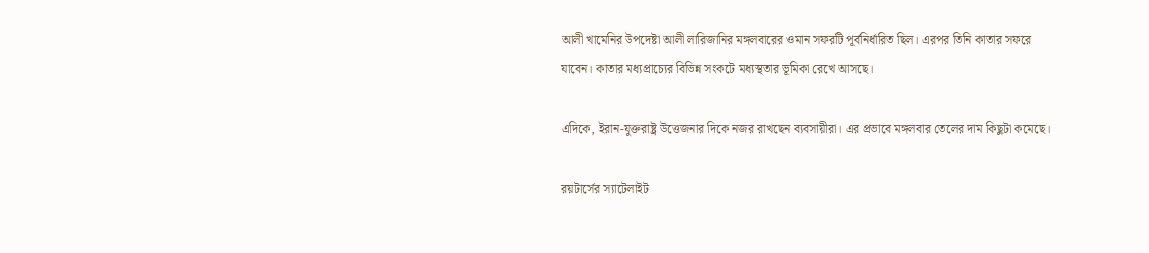আলী খামেনির উপদেষ্টা আলী লারিজানির মঙ্গলবারের ওমান সফরটি পূর্বনির্ধারিত ছিল। এরপর তিনি কাতার সফরে যাবেন। কাতার মধ্যপ্রাচ্যের বিভিন্ন সংকটে মধ্যস্থতার ভূমিকা রেখে আসছে।

এদিকে, ইরান-যুক্তরাষ্ট্র উত্তেজনার দিকে নজর রাখছেন ব্যবসায়ীরা। এর প্রভাবে মঙ্গলবার তেলের দাম কিছুটা কমেছে।

রয়টার্সের স্যাটেলাইট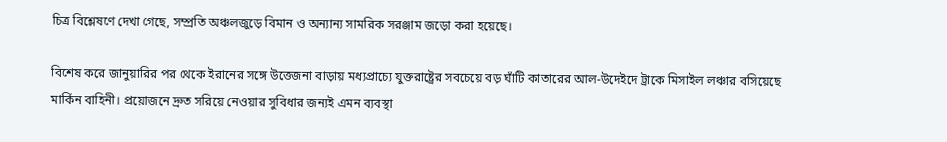চিত্র বিশ্লেষণে দেখা গেছে, সম্প্রতি অঞ্চলজুড়ে বিমান ও অন্যান্য সামরিক সরঞ্জাম জড়ো করা হয়েছে।

বিশেষ করে জানুয়ারির পর থেকে ইরানের সঙ্গে উত্তেজনা বাড়ায় মধ্যপ্রাচ্যে যুক্তরাষ্ট্রের সবচেয়ে বড় ঘাঁটি কাতারের আল-উদেইদে ট্রাকে মিসাইল লঞ্চার বসিয়েছে মার্কিন বাহিনী। প্রয়োজনে দ্রুত সরিয়ে নেওয়ার সুবিধার জন্যই এমন ব্যবস্থা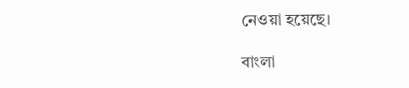নেওয়া হয়েছে।

বাংলা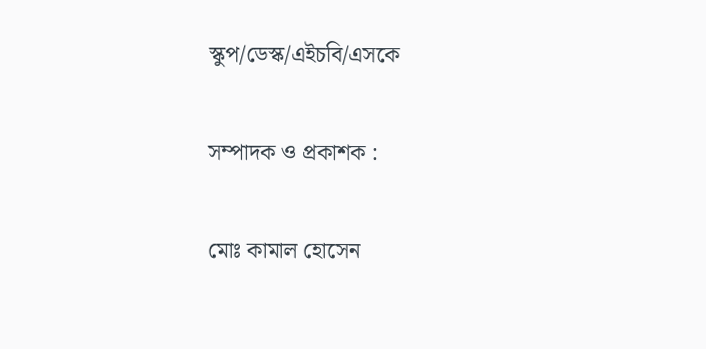স্কুপ/ডেস্ক/এইচবি/এসকে

সম্পাদক ও প্রকাশক :

মোঃ কামাল হোসেন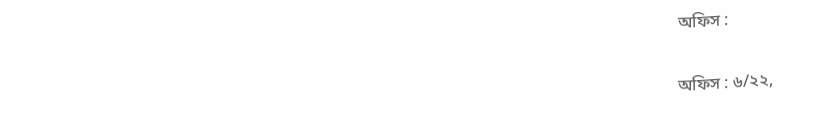অফিস :

অফিস : ৬/২২,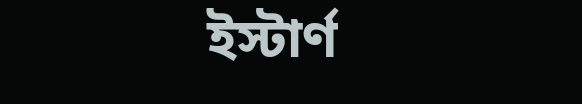ইস্টার্ণ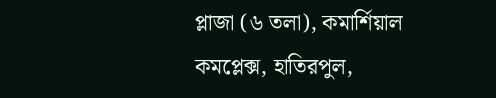প্লাজা (৬ তলা), কমার্শিয়াল কমপ্লেক্স, হাতিরপুল,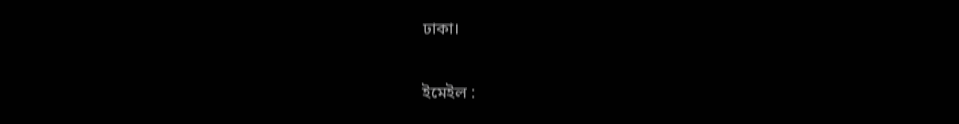ঢাকা।

ইমেইল :